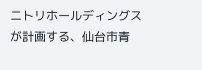ニトリホールディングスが計画する、仙台市青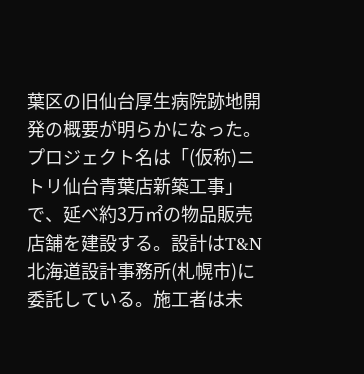葉区の旧仙台厚生病院跡地開発の概要が明らかになった。プロジェクト名は「(仮称)ニトリ仙台青葉店新築工事」で、延べ約3万㎡の物品販売店舗を建設する。設計はT&N北海道設計事務所(札幌市)に委託している。施工者は未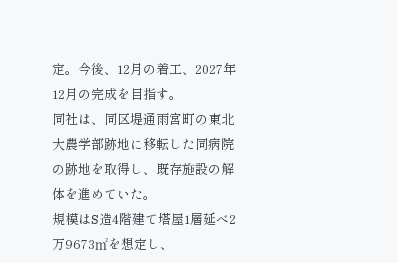定。今後、12月の着工、2027年12月の完成を目指す。
同社は、同区堤通雨宮町の東北大農学部跡地に移転した同病院の跡地を取得し、既存施設の解体を進めていた。
規模はS造4階建て塔屋1層延べ2万9673㎡を想定し、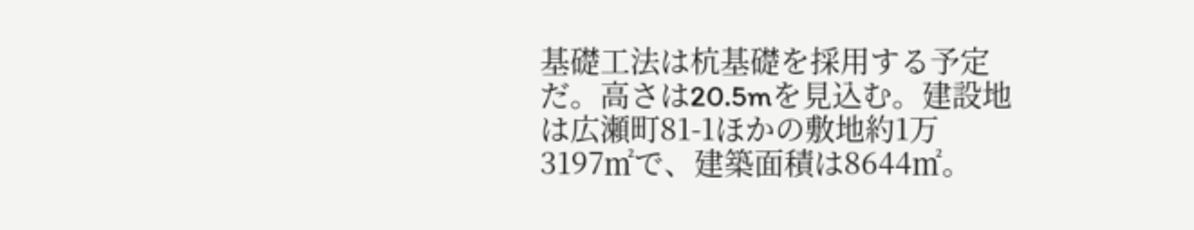基礎工法は杭基礎を採用する予定だ。高さは20.5mを見込む。建設地は広瀬町81-1ほかの敷地約1万3197㎡で、建築面積は8644㎡。